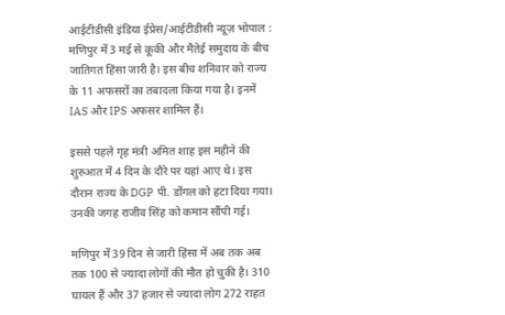आईटीडीसी इंडिया ईप्रेस/आईटीडीसी न्यूज़ भोपाल : मणिपुर में 3 मई से कूकी और मैतेई समुदाय के बीच जातिगत हिंसा जारी है। इस बीच शनिवार को राज्य के 11 अफसरों का तबादला किया गया है। इनमें IAS और IPS अफसर शामिल हैं।

इससे पहले गृह मंत्री अमित शाह इस महीने की शुरुआत में 4 दिन के दौरे पर यहां आए थे। इस दौरान राज्य के DGP पी. डोंगल को हटा दिया गया। उनकी जगह राजीव सिंह को कमान सौंपी गई।

मणिपुर में 39 दिन से जारी हिंसा में अब तक अब तक 100 से ज्यादा लोगों की मौत हो चुकी है। 310 घायल हैं और 37 हजार से ज्यादा लोग 272 राहत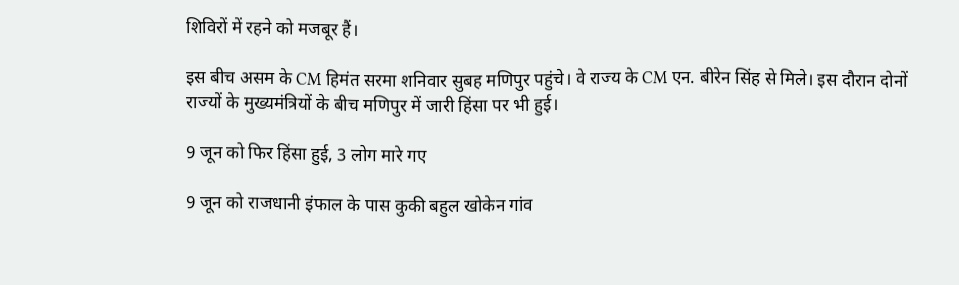शिविरों में रहने को मजबूर हैं।

इस बीच असम के CM हिमंत सरमा शनिवार सुबह मणिपुर पहुंचे। वे राज्य के CM एन. बीरेन सिंह से मिले। इस दौरान दोनों राज्यों के मुख्यमंत्रियों के बीच मणिपुर में जारी हिंसा पर भी हुई।

9 जून को फिर हिंसा हुई, 3 लोग मारे गए

9 जून को राजधानी इंफाल के पास कुकी बहुल खोकेन गांव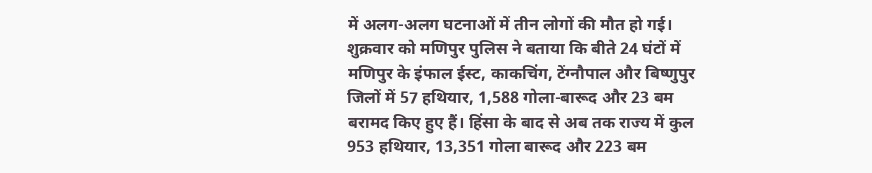में अलग-अलग घटनाओं में तीन लोगों की मौत हो गई। शुक्रवार को मणिपुर पुलिस ने बताया कि बीते 24 घंटों में मणिपुर के इंफाल ईस्ट, काकचिंग, टेंग्नौपाल और बिष्णुपुर जिलों में 57 हथियार, 1,588 गोला-बारूद और 23 बम बरामद किए हुए हैं। हिंसा के बाद से अब तक राज्य में कुल 953 हथियार, 13,351 गोला बारूद और 223 बम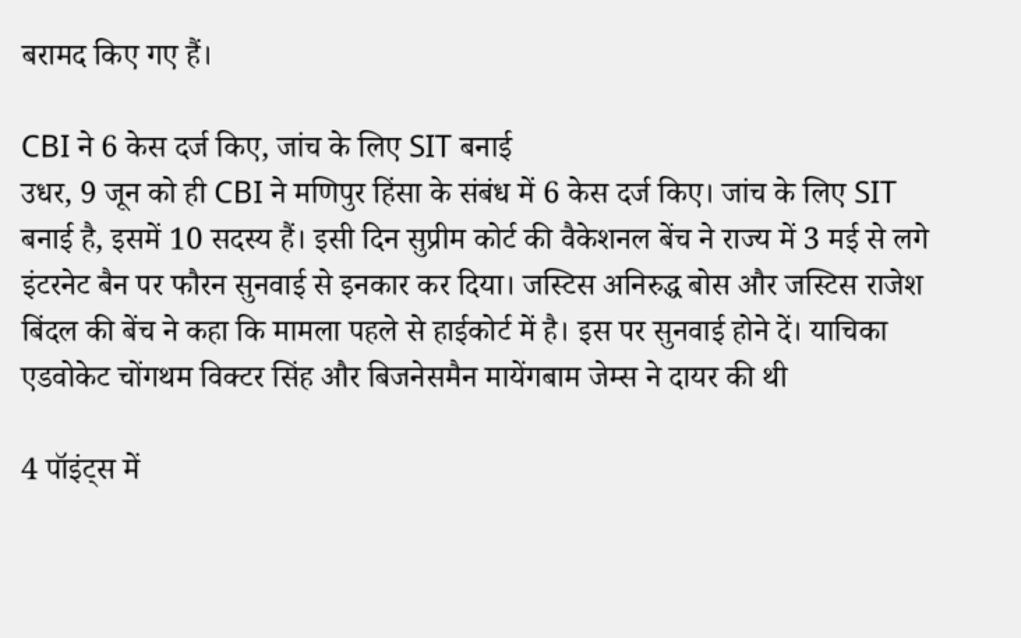बरामद किए गए हैं।

CBI ने 6 केस दर्ज किए, जांच के लिए SIT बनाई
उधर, 9 जून को ही CBI ने मणिपुर हिंसा के संबंध में 6 केस दर्ज किए। जांच के लिए SIT बनाई है, इसमें 10 सदस्य हैं। इसी दिन सुप्रीम कोर्ट की वैकेशनल बेंच ने राज्य में 3 मई से लगे इंटरनेट बैन पर फौरन सुनवाई से इनकार कर दिया। जस्टिस अनिरुद्ध बोस और जस्टिस राजेश बिंदल की बेंच ने कहा कि मामला पहले से हाईकोर्ट में है। इस पर सुनवाई होने दें। याचिका एडवोकेट चोंगथम विक्टर सिंह और बिजनेसमैन मायेंगबाम जेम्स ने दायर की थी

4 पॉइंट्स में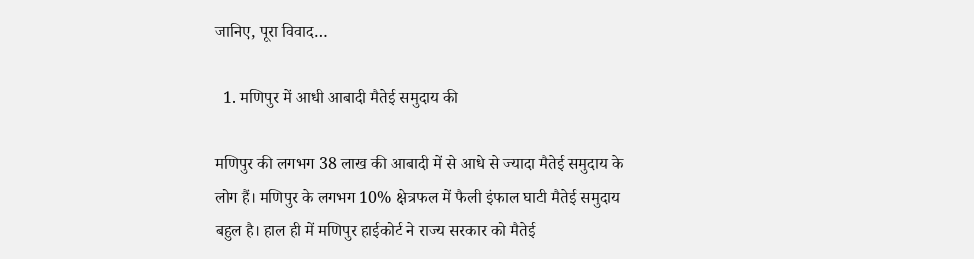जानिए, पूरा विवाद…

  1. मणिपुर में आधी आबादी मैतेई समुदाय की

मणिपुर की लगभग 38 लाख की आबादी में से आधे से ज्यादा मैतेई समुदाय के लोग हैं। मणिपुर के लगभग 10% क्षेत्रफल में फैली इंफाल घाटी मैतेई समुदाय बहुल है। हाल ही में मणिपुर हाईकोर्ट ने राज्य सरकार को मैतेई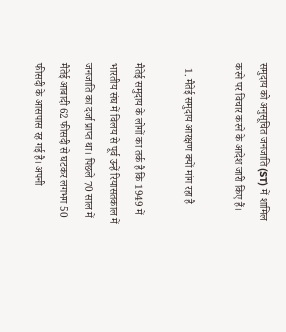समुदाय को अनुसूचित जनजाति (ST) में शामिल करने पर विचार करने के आदेश जारी किए हैं।

  1. मैतेई समुदाय आरक्षण क्यों मांग रहा है

मैतेई समुदाय के लोगों का तर्क है कि 1949 में भारतीय संघ में विलय से पूर्व उन्हें रियासतकाल में जनजाति का दर्जा प्राप्त था। पिछले 70 साल में मैतेई आबादी 62 फीसदी से घटकर लगभग 50 फीसदी के आसपास रह गई है। अपनी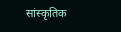सांस्कृतिक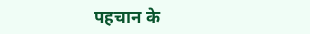पहचान के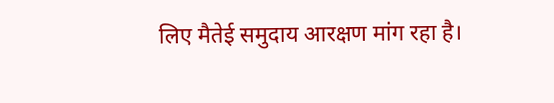लिए मैतेई समुदाय आरक्षण मांग रहा है।